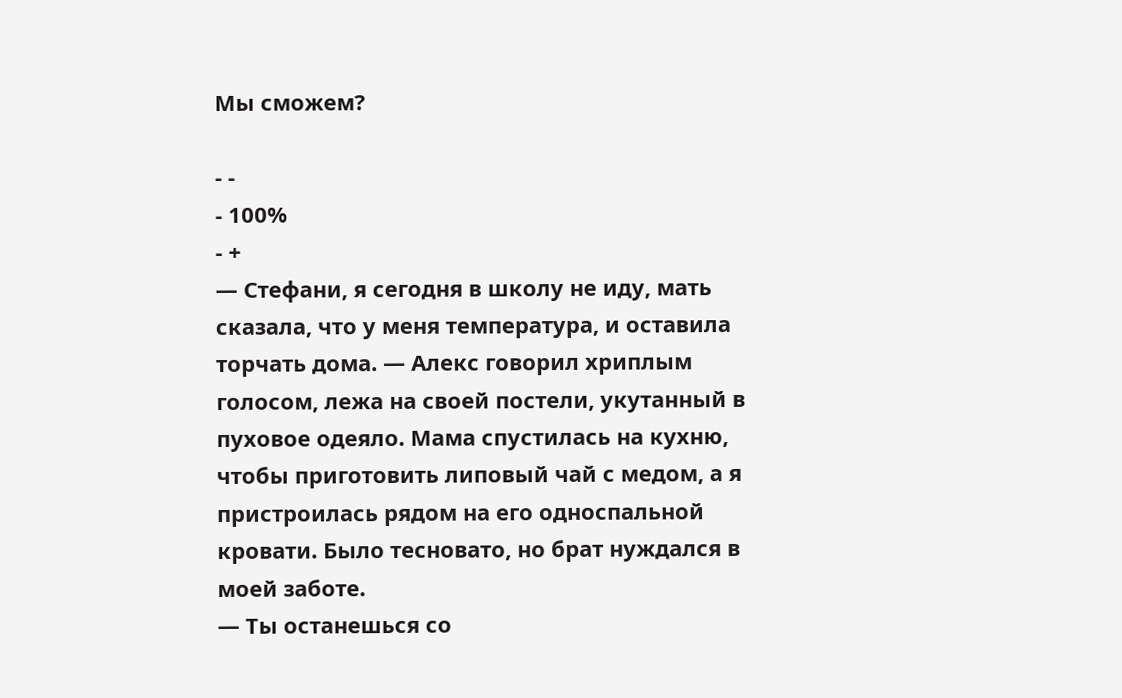Мы сможем?

- -
- 100%
- +
— Стефани, я сегодня в школу не иду, мать сказала, что у меня температура, и оставила торчать дома. — Алекс говорил хриплым голосом, лежа на своей постели, укутанный в пуховое одеяло. Мама спустилась на кухню, чтобы приготовить липовый чай с медом, а я пристроилась рядом на его односпальной кровати. Было тесновато, но брат нуждался в моей заботе.
— Ты останешься со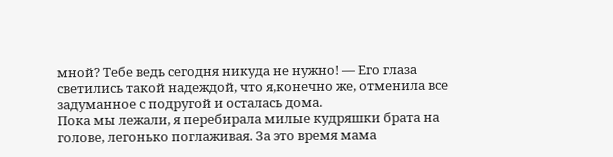мной? Тебе ведь сегодня никуда не нужно! — Его глаза светились такой надеждой, что я,конечно же, отменила все задуманное с подругой и осталась дома.
Пока мы лежали, я перебирала милые кудряшки брата на голове, легонько поглаживая. За это время мама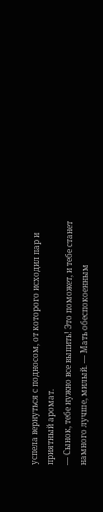успела вернуться с подносом, от которого исходил пар и приятный аромат.
— Сынок, тебе нужно все выпить! Это поможет, и тебе станет намного лучше, милый. — Мать обеспокоенным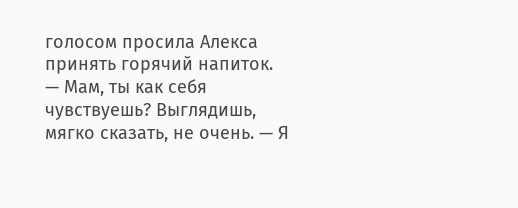голосом просила Алекса принять горячий напиток.
— Мам, ты как себя чувствуешь? Выглядишь, мягко сказать, не очень. — Я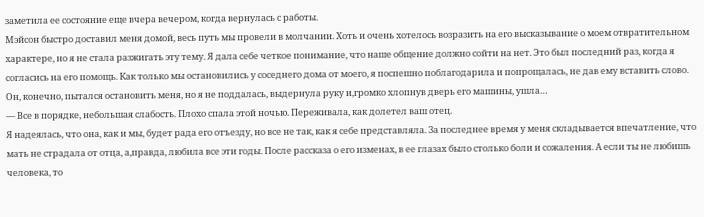заметила ее состояние еще вчера вечером, когда вернулась с работы.
Мэйсон быстро доставил меня домой, весь путь мы провели в молчании. Хоть и очень хотелось возразить на его высказывание о моем отвратительном характере, но я не стала разжигать эту тему. Я дала себе четкое понимание, что наше общение должно сойти на нет. Это был последний раз, когда я согласись на его помощь. Как только мы остановились у соседнего дома от моего, я поспешно поблагодарила и попрощалась, не дав ему вставить слово. Он, конечно, пытался остановить меня, но я не поддалась, выдернула руку и,громко хлопнув дверь его машины, ушла…
— Все в порядке, небольшая слабость. Плохо спала этой ночью. Переживала, как долетел ваш отец.
Я надеялась, что она, как и мы, будет рада его отъезду, но все не так, как я себе представляла. За последнее время у меня складывается впечатление, что мать не страдала от отца, а,правда, любила все эти годы. После рассказа о его изменах, в ее глазах было столько боли и сожаления. А если ты не любишь человека, то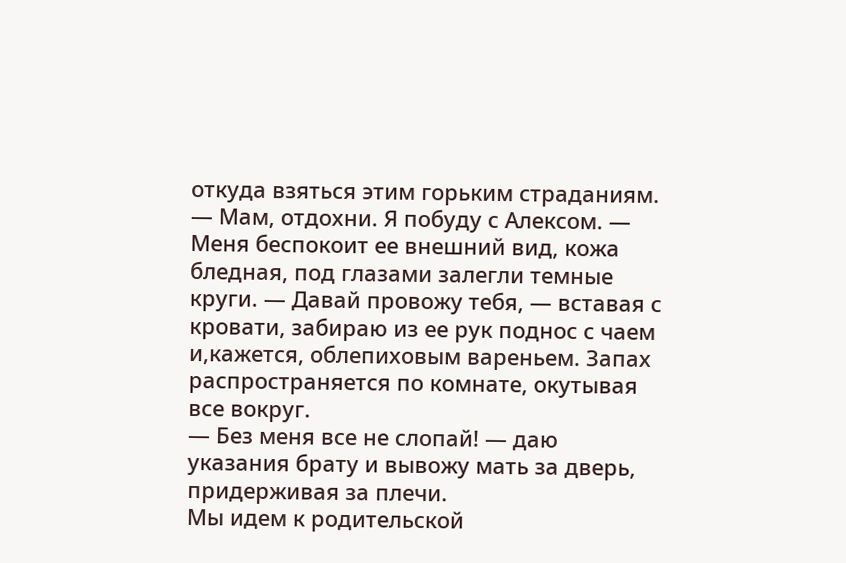откуда взяться этим горьким страданиям.
— Мам, отдохни. Я побуду с Алексом. — Меня беспокоит ее внешний вид, кожа бледная, под глазами залегли темные круги. — Давай провожу тебя, — вставая с кровати, забираю из ее рук поднос с чаем и,кажется, облепиховым вареньем. Запах распространяется по комнате, окутывая все вокруг.
— Без меня все не слопай! — даю указания брату и вывожу мать за дверь, придерживая за плечи.
Мы идем к родительской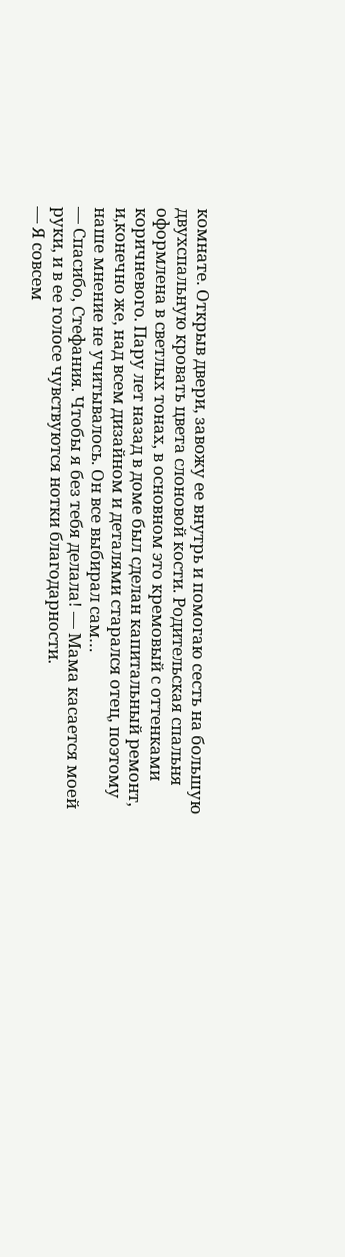комнате. Открыв двери, завожу ее внутрь и помогаю сесть на большую двухспальную кровать цвета слоновой кости. Родительская спальня оформлена в светлых тонах, в основном это кремовый с оттенками коричневого. Пару лет назад в доме был сделан капитальный ремонт, и,конечно же, над всем дизайном и деталями старался отец, поэтому наше мнение не учитывалось. Он все выбирал сам…
— Спасибо, Стефания. Чтобы я без тебя делала! — Мама касается моей руки, и в ее голосе чувствуются нотки благодарности.
— Я совсем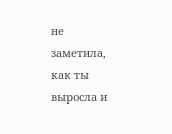не заметила, как ты выросла и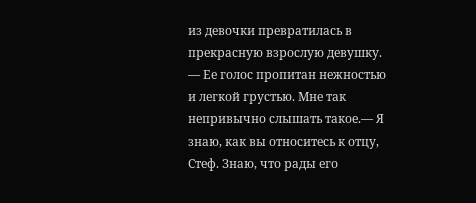из девочки превратилась в прекрасную взрослую девушку. — Ее голос пропитан нежностью и легкой грустью. Мне так непривычно слышать такое.— Я знаю, как вы относитесь к отцу, Стеф. Знаю, что рады его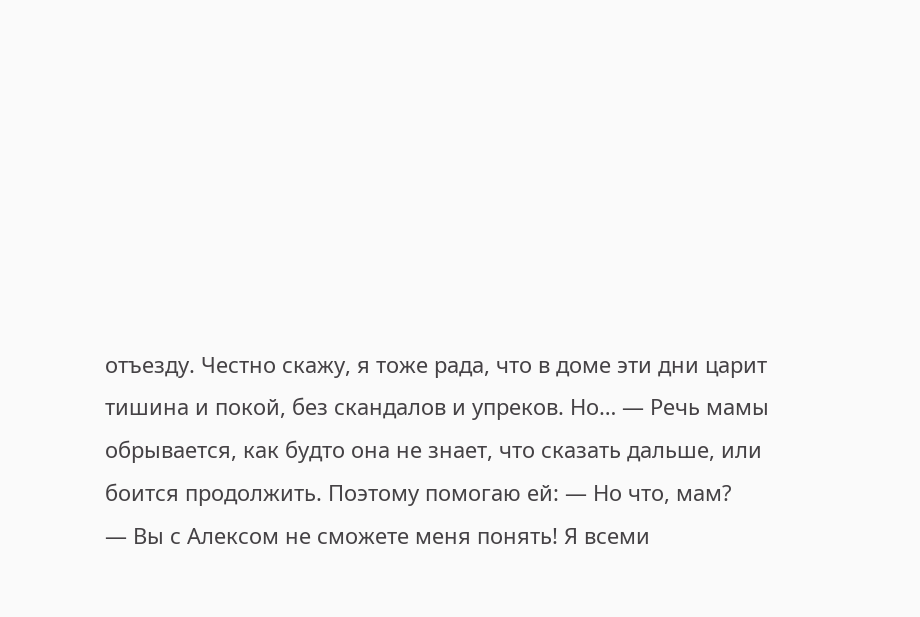отъезду. Честно скажу, я тоже рада, что в доме эти дни царит тишина и покой, без скандалов и упреков. Но… — Речь мамы обрывается, как будто она не знает, что сказать дальше, или боится продолжить. Поэтому помогаю ей: — Но что, мам?
— Вы с Алексом не сможете меня понять! Я всеми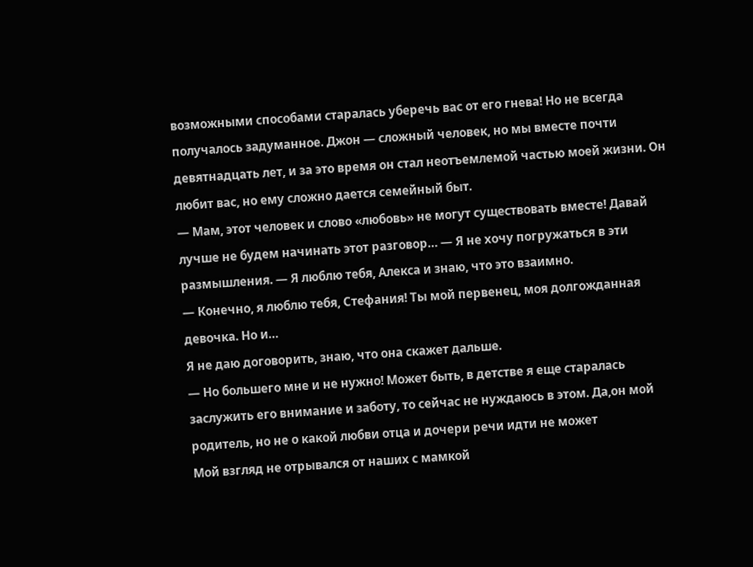возможными способами старалась уберечь вас от его гнева! Но не всегда получалось задуманное. Джон — сложный человек, но мы вместе почти девятнадцать лет, и за это время он стал неотъемлемой частью моей жизни. Он любит вас, но ему сложно дается семейный быт.
— Мам, этот человек и слово «любовь» не могут существовать вместе! Давай лучше не будем начинать этот разговор… — Я не хочу погружаться в эти размышления. — Я люблю тебя, Алекса и знаю, что это взаимно.
— Конечно, я люблю тебя, Стефания! Ты мой первенец, моя долгожданная девочка. Но и…
Я не даю договорить, знаю, что она скажет дальше.
— Но большего мне и не нужно! Может быть, в детстве я еще старалась заслужить его внимание и заботу, то сейчас не нуждаюсь в этом. Да,он мой родитель, но не о какой любви отца и дочери речи идти не может
Мой взгляд не отрывался от наших с мамкой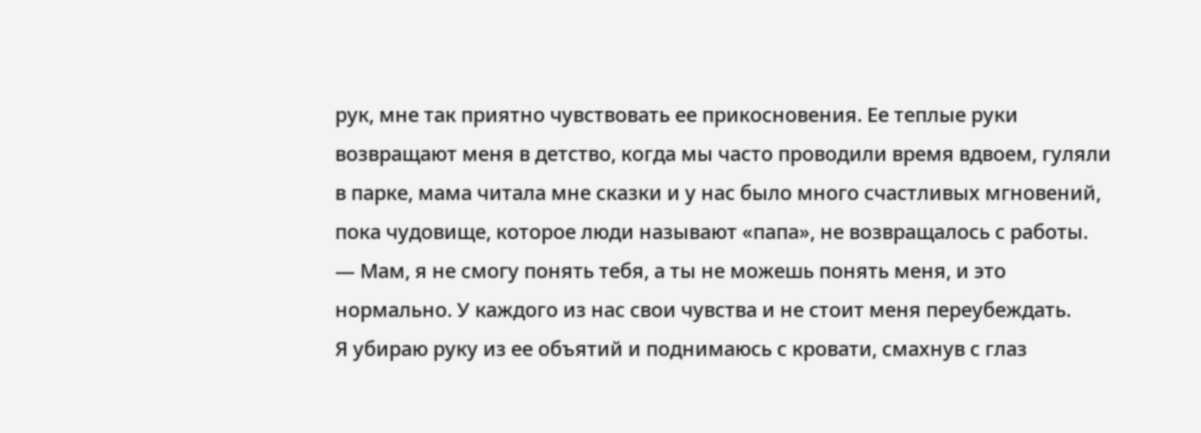рук, мне так приятно чувствовать ее прикосновения. Ее теплые руки возвращают меня в детство, когда мы часто проводили время вдвоем, гуляли в парке, мама читала мне сказки и у нас было много счастливых мгновений, пока чудовище, которое люди называют «папа», не возвращалось с работы.
— Мам, я не смогу понять тебя, а ты не можешь понять меня, и это нормально. У каждого из нас свои чувства и не стоит меня переубеждать.
Я убираю руку из ее объятий и поднимаюсь с кровати, смахнув с глаз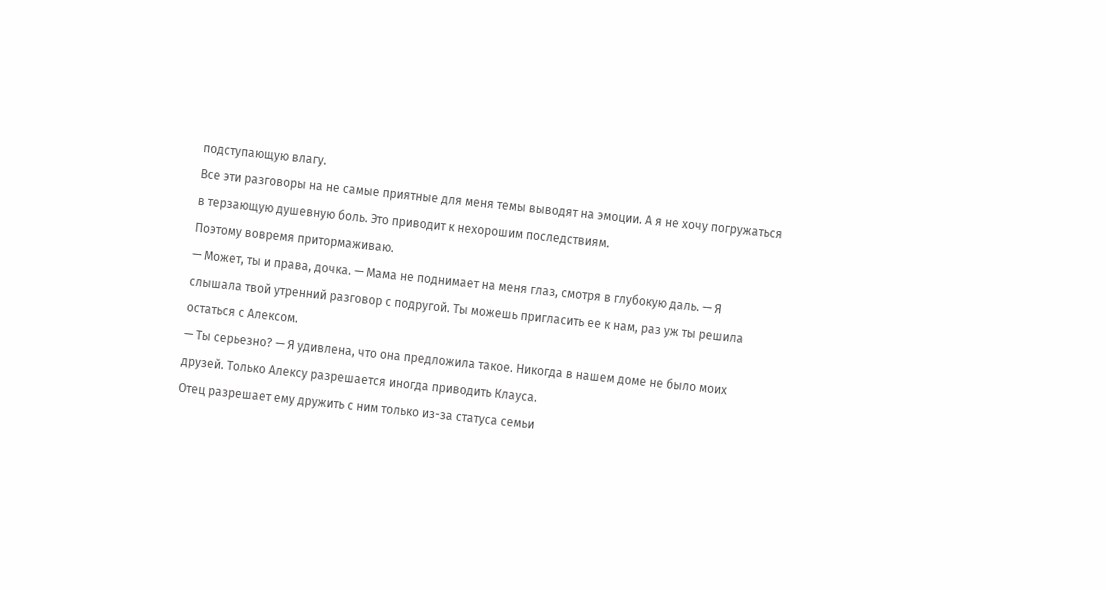подступающую влагу.
Все эти разговоры на не самые приятные для меня темы выводят на эмоции. А я не хочу погружаться в терзающую душевную боль. Это приводит к нехорошим последствиям.
Поэтому вовремя притормаживаю.
— Может, ты и права, дочка. — Мама не поднимает на меня глаз, смотря в глубокую даль. — Я слышала твой утренний разговор с подругой. Ты можешь пригласить ее к нам, раз уж ты решила остаться с Алексом.
— Ты серьезно? — Я удивлена, что она предложила такое. Никогда в нашем доме не было моих друзей. Только Алексу разрешается иногда приводить Клауса.
Отец разрешает ему дружить с ним только из-за статуса семьи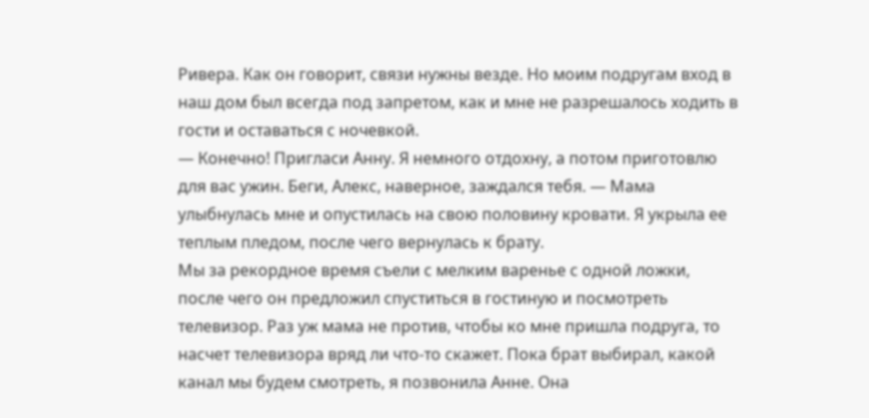Ривера. Как он говорит, связи нужны везде. Но моим подругам вход в наш дом был всегда под запретом, как и мне не разрешалось ходить в гости и оставаться с ночевкой.
— Конечно! Пригласи Анну. Я немного отдохну, а потом приготовлю для вас ужин. Беги, Алекс, наверное, заждался тебя. — Мама улыбнулась мне и опустилась на свою половину кровати. Я укрыла ее теплым пледом, после чего вернулась к брату.
Мы за рекордное время съели с мелким варенье с одной ложки, после чего он предложил спуститься в гостиную и посмотреть телевизор. Раз уж мама не против, чтобы ко мне пришла подруга, то насчет телевизора вряд ли что-то скажет. Пока брат выбирал, какой канал мы будем смотреть, я позвонила Анне. Она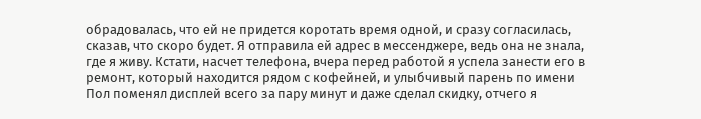обрадовалась, что ей не придется коротать время одной, и сразу согласилась, сказав, что скоро будет. Я отправила ей адрес в мессенджере, ведь она не знала, где я живу. Кстати, насчет телефона, вчера перед работой я успела занести его в ремонт, который находится рядом с кофейней, и улыбчивый парень по имени Пол поменял дисплей всего за пару минут и даже сделал скидку, отчего я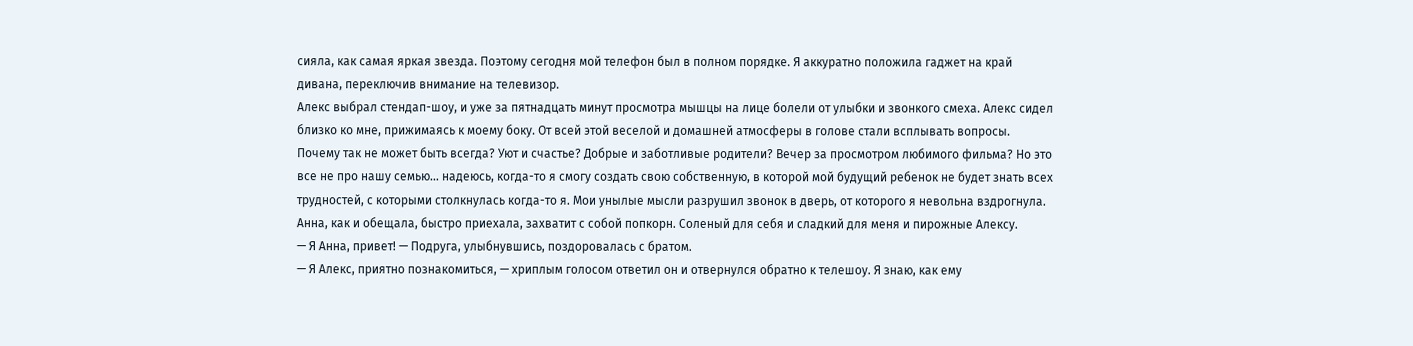сияла, как самая яркая звезда. Поэтому сегодня мой телефон был в полном порядке. Я аккуратно положила гаджет на край дивана, переключив внимание на телевизор.
Алекс выбрал стендап-шоу, и уже за пятнадцать минут просмотра мышцы на лице болели от улыбки и звонкого смеха. Алекс сидел близко ко мне, прижимаясь к моему боку. От всей этой веселой и домашней атмосферы в голове стали всплывать вопросы. Почему так не может быть всегда? Уют и счастье? Добрые и заботливые родители? Вечер за просмотром любимого фильма? Но это все не про нашу семью… надеюсь, когда-то я смогу создать свою собственную, в которой мой будущий ребенок не будет знать всех трудностей, с которыми столкнулась когда-то я. Мои унылые мысли разрушил звонок в дверь, от которого я невольна вздрогнула. Анна, как и обещала, быстро приехала, захватит с собой попкорн. Соленый для себя и сладкий для меня и пирожные Алексу.
— Я Анна, привет! — Подруга, улыбнувшись, поздоровалась с братом.
— Я Алекс, приятно познакомиться, — хриплым голосом ответил он и отвернулся обратно к телешоу. Я знаю, как ему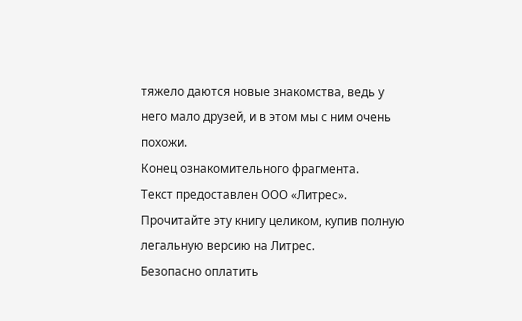тяжело даются новые знакомства, ведь у него мало друзей, и в этом мы с ним очень похожи.
Конец ознакомительного фрагмента.
Текст предоставлен ООО «Литрес».
Прочитайте эту книгу целиком, купив полную легальную версию на Литрес.
Безопасно оплатить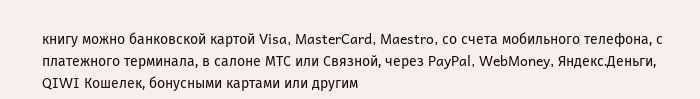книгу можно банковской картой Visa, MasterCard, Maestro, со счета мобильного телефона, с платежного терминала, в салоне МТС или Связной, через PayPal, WebMoney, Яндекс.Деньги, QIWI Кошелек, бонусными картами или другим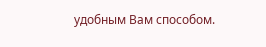удобным Вам способом.